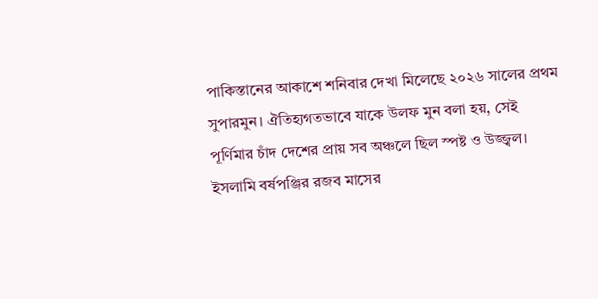পাকিস্তানের আকাশে শনিবার দেখা মিলেছে ২০২৬ সালের প্রথম সুপারমুন। ঐতিহ্যগতভাবে যাকে উলফ মুন বলা হয়, সেই পূর্ণিমার চাঁদ দেশের প্রায় সব অঞ্চলে ছিল স্পষ্ট ও উজ্জ্বল। ইসলামি বর্ষপঞ্জির রজব মাসের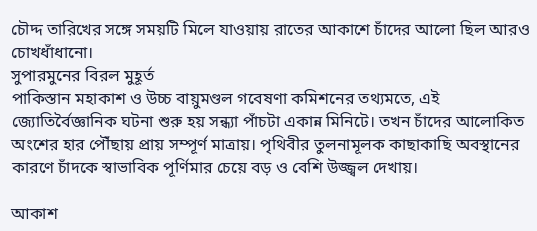চৌদ্দ তারিখের সঙ্গে সময়টি মিলে যাওয়ায় রাতের আকাশে চাঁদের আলো ছিল আরও চোখধাঁধানো।
সুপারমুনের বিরল মুহূর্ত
পাকিস্তান মহাকাশ ও উচ্চ বায়ুমণ্ডল গবেষণা কমিশনের তথ্যমতে, এই জ্যোতির্বৈজ্ঞানিক ঘটনা শুরু হয় সন্ধ্যা পাঁচটা একান্ন মিনিটে। তখন চাঁদের আলোকিত অংশের হার পৌঁছায় প্রায় সম্পূর্ণ মাত্রায়। পৃথিবীর তুলনামূলক কাছাকাছি অবস্থানের কারণে চাঁদকে স্বাভাবিক পূর্ণিমার চেয়ে বড় ও বেশি উজ্জ্বল দেখায়।

আকাশ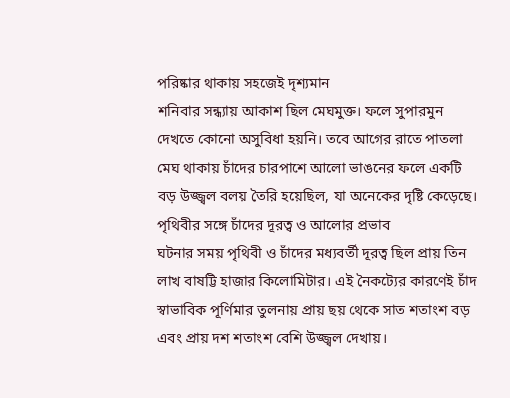পরিষ্কার থাকায় সহজেই দৃশ্যমান
শনিবার সন্ধ্যায় আকাশ ছিল মেঘমুক্ত। ফলে সুপারমুন দেখতে কোনো অসুবিধা হয়নি। তবে আগের রাতে পাতলা মেঘ থাকায় চাঁদের চারপাশে আলো ভাঙনের ফলে একটি বড় উজ্জ্বল বলয় তৈরি হয়েছিল, যা অনেকের দৃষ্টি কেড়েছে।
পৃথিবীর সঙ্গে চাঁদের দূরত্ব ও আলোর প্রভাব
ঘটনার সময় পৃথিবী ও চাঁদের মধ্যবর্তী দূরত্ব ছিল প্রায় তিন লাখ বাষট্টি হাজার কিলোমিটার। এই নৈকট্যের কারণেই চাঁদ স্বাভাবিক পূর্ণিমার তুলনায় প্রায় ছয় থেকে সাত শতাংশ বড় এবং প্রায় দশ শতাংশ বেশি উজ্জ্বল দেখায়।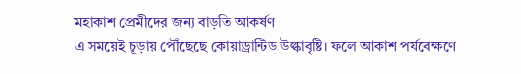মহাকাশ প্রেমীদের জন্য বাড়তি আকর্ষণ
এ সময়েই চূড়ায় পৌঁছেছে কোয়াড্রান্টিড উল্কাবৃষ্টি। ফলে আকাশ পর্যবেক্ষণে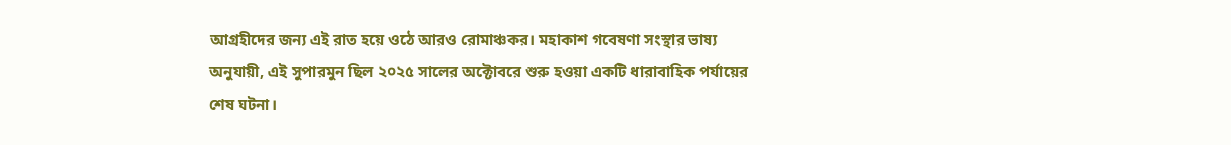আগ্রহীদের জন্য এই রাত হয়ে ওঠে আরও রোমাঞ্চকর। মহাকাশ গবেষণা সংস্থার ভাষ্য অনুযায়ী, এই সুপারমুন ছিল ২০২৫ সালের অক্টোবরে শুরু হওয়া একটি ধারাবাহিক পর্যায়ের শেষ ঘটনা।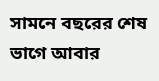সামনে বছরের শেষ ভাগে আবার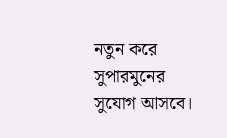নতুন করে সুপারমুনের সুযোগ আসবে।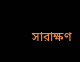সারাক্ষণ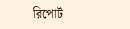রিপোর্ট